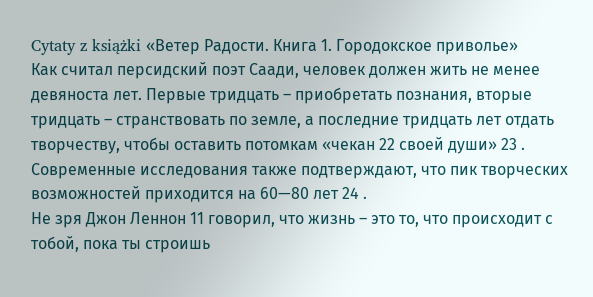Cytaty z książki «Ветер Радости. Книга 1. Городокское приволье»
Как считал персидский поэт Саади, человек должен жить не менее девяноста лет. Первые тридцать – приобретать познания, вторые тридцать – странствовать по земле, а последние тридцать лет отдать творчеству, чтобы оставить потомкам «чекан 22 своей души» 23 . Современные исследования также подтверждают, что пик творческих возможностей приходится на 60—80 лет 24 .
Не зря Джон Леннон 11 говорил, что жизнь – это то, что происходит с тобой, пока ты строишь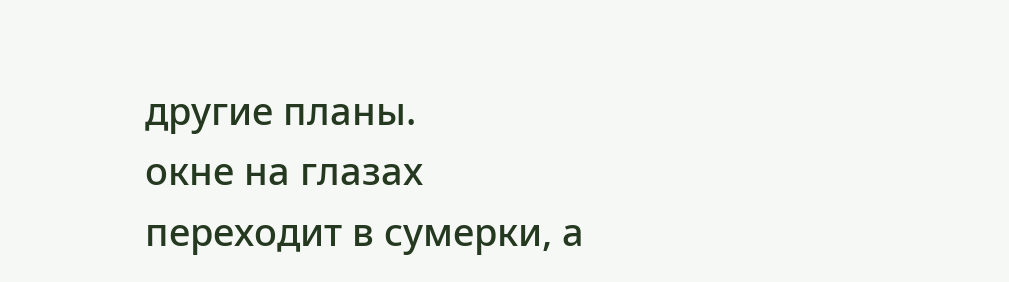другие планы.
окне на глазах переходит в сумерки, а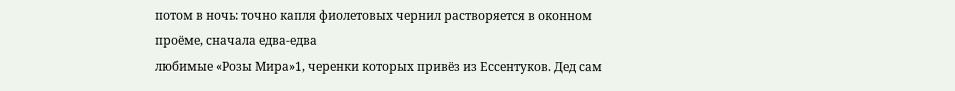потом в ночь: точно капля фиолетовых чернил растворяется в оконном проёме, сначала едва-едва
любимые «Розы Мира»1, черенки которых привёз из Ессентуков. Дед сам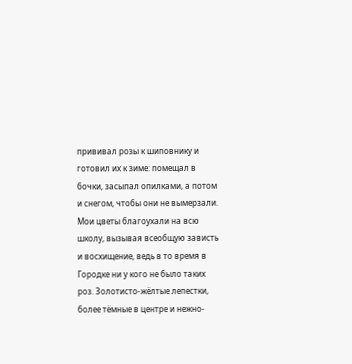прививал розы к шиповнику и готовил их к зиме: помещал в бочки, засыпал опилками, а потом и снегом, чтобы они не вымерзали. Мои цветы благоухали на всю школу, вызывая всеобщую зависть и восхищение, ведь в то время в Городке ни у кого не было таких роз. Золотисто-жёлтые лепестки, более тёмные в центре и нежно-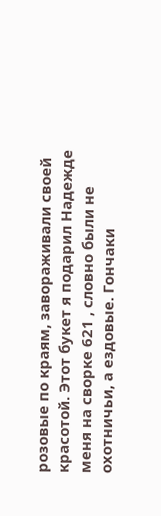розовые по краям, завораживали своей красотой. Этот букет я подарил Надежде
меня на сворке 621 , словно были не охотничьи, а ездовые. Гончаки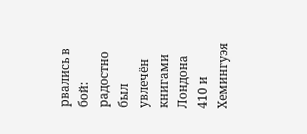рвались в бой: радостно
был увлечён книгами Лондона 410 и Хемингуэя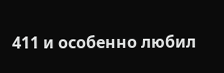411 и особенно любил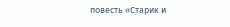повесть «Старик и